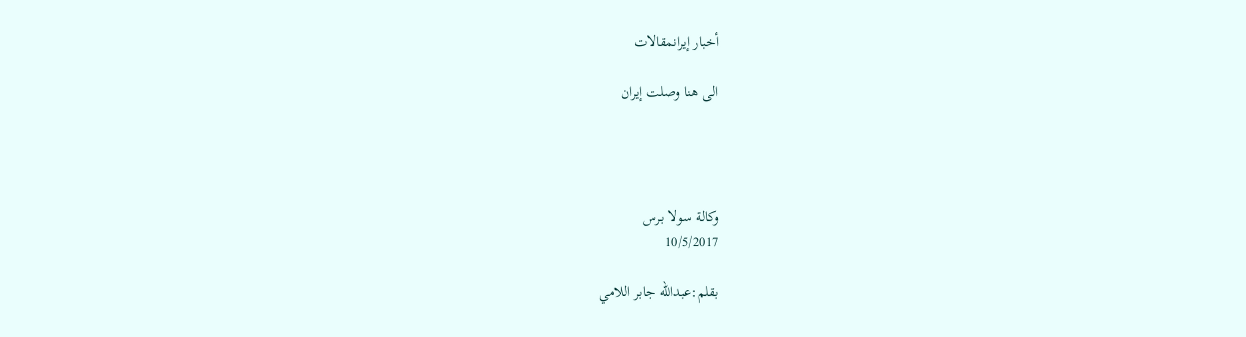أخبار إيرانمقالات

الی هنا وصلت إيران




وکالة سولا بـرس
10/5/2017

بقلم:عبدالله جابر اللامي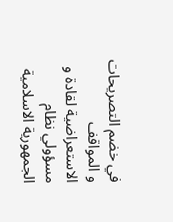في خضم التصريحات و المواقف الاستعراضية لقادة و مسؤولي نظام الجمهورية الاسلامية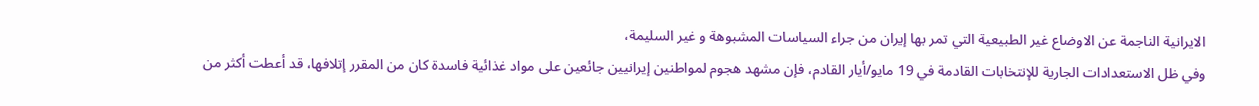الايرانية الناجمة عن الاوضاع غير الطبيعية التي تمر بها إيران من جراء السياسات المشبوهة و غير السليمة،
وفي ظل الاستعدادات الجارية للإنتخابات القادمة في 19 مايو/أيار القادم، فإن مشهد هجوم لمواطنين إيرانيين جائعين علی مواد غذائية فاسدة کان من المقرر إتلافها، قد أعطت أکثر من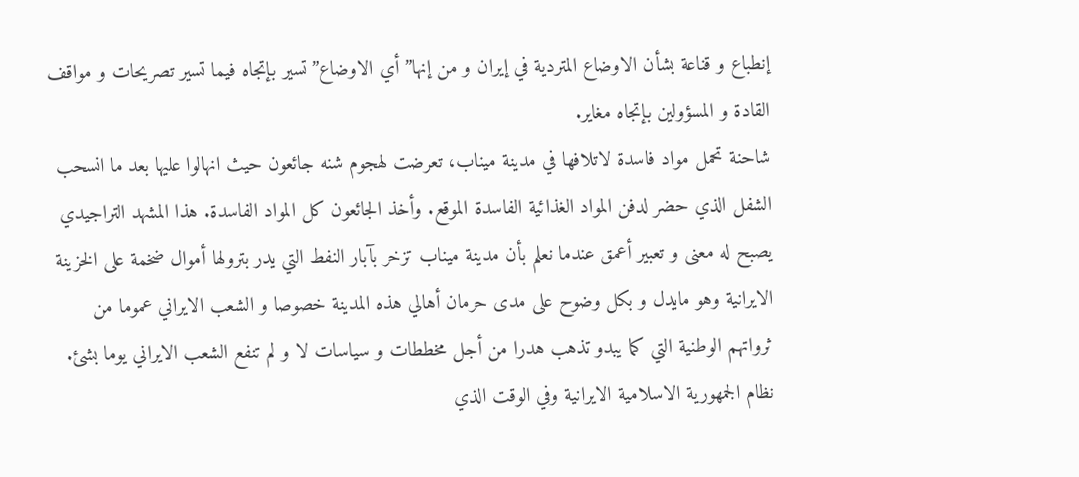إنطباع و قناعة بشأن الاوضاع المتردية في إيران و من إنها”أي الاوضاع”تسير بإتجاه فيما تسير تصريحات و مواقف القادة و المسؤولين بإتجاه مغاير.
شاحنة تحمل مواد فاسدة لاتلافها في مدينة ميناب، تعرضت لهجوم شنه جائعون حيث انهالوا عليها بعد ما انسحب الشفل الذي حضر لدفن المواد الغذائية الفاسدة الموقع. وأخذ الجائعون کل المواد الفاسدة. هذا المشهد التراجيدي يصبح له معنی و تعبير أعمق عندما نعلم بأن مدينة ميناب تزخر بآبار النفط التي يدر بترولها أموال ضخمة علی الخزينة الايرانية وهو مايدل و بکل وضوح علی مدی حرمان أهالي هذه المدينة خصوصا و الشعب الايراني عموما من ثرواتهم الوطنية التي کما يبدو تذهب هدرا من أجل مخططات و سياسات لا و لم تنفع الشعب الايراني يوما بشئ.
نظام الجمهورية الاسلامية الايرانية وفي الوقت الذي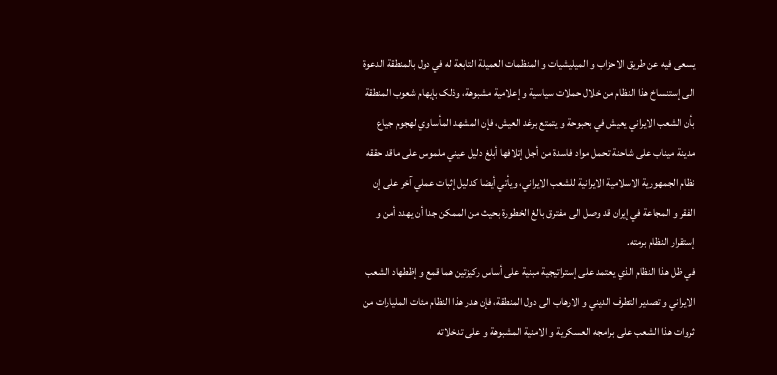يسعی فيه عن طريق الاحزاب و الميليشيات و المنظمات العميلة التابعة له في دول بالمنطقة الدعوة الی إستنساخ هذا النظام من خلال حملات سياسية و إعلامية مشبوهة، وذلک بإيهام شعوب المنطقة بأن الشعب الايراني يعيش في بحبوحة و يتمتع برغد العيش، فإن المشهد المأساوي لهجوم جياع مدينة ميناب علی شاحنة تحمل مواد فاسدة من أجل إتلافها أبلغ دليل عيني ملموس علی ماقد حققه نظام الجمهورية الاسلامية الايرانية للشعب الايراني، ويأتي أيضا کدليل إثبات عملي آخر علی إن الفقر و المجاعة في إيران قد وصل الی مفترق بالغ الخطورة بحيث من الممکن جدا أن يهدد أمن و إستقرار النظام برمته.
في ظل هذا النظام الذي يعتمد علی إستراتيجية مبنية علی أساس رکيزتين هما قمع و إظطهاد الشعب الايراني و تصدير التطرف الديني و الارهاب الی دول المنطقة، فإن هدر هذا النظام مئات المليارات من ثروات هذا الشعب علی برامجه العسکرية و الامنية المشبوهة و علی تدخلاته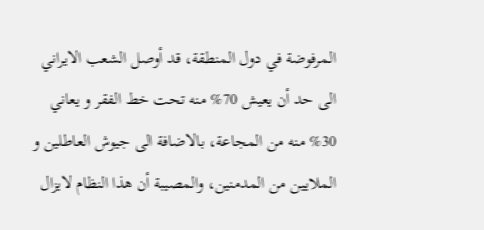المرفوضة في دول المنطقة، قد أوصل الشعب الايراني الی حد أن يعيش 70% منه تحت خط الفقر و يعاني 30% منه من المجاعة، بالاضافة الی جيوش العاطلين و الملايين من المدمنين، والمصيبة أن هذا النظام لايزال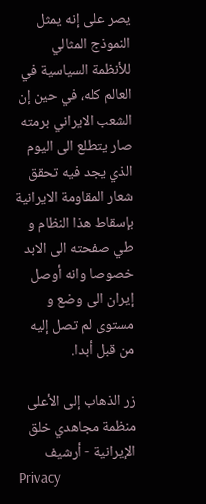يصر علی إنه يمثل النموذج المثالي للأنظمة السياسية في العالم کله، في حين إن الشعب الايراني برمته صار يتطلع الی اليوم الذي يجد فيه تحقق شعار المقاومة الايرانية بإسقاط هذا النظام و طي صفحته الی الابد خصوصا وانه أوصل إيران الی وضع و مستوی لم تصل إليه من قبل أبدا.

زر الذهاب إلى الأعلى
منظمة مجاهدي خلق الإيرانية - أرشیف
Privacy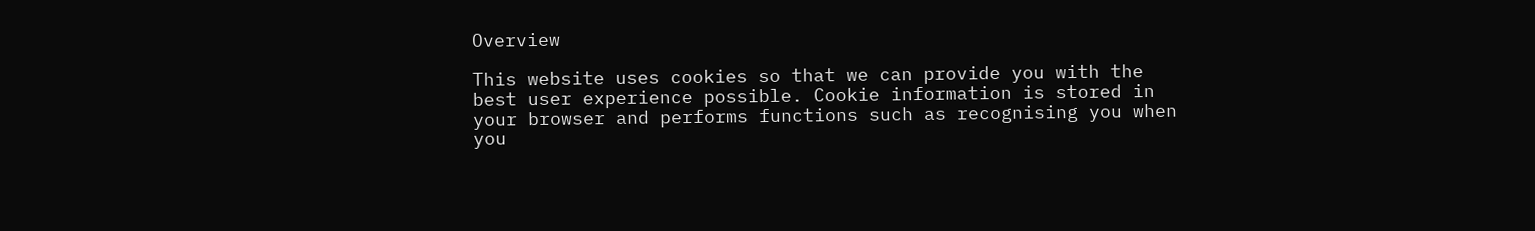Overview

This website uses cookies so that we can provide you with the best user experience possible. Cookie information is stored in your browser and performs functions such as recognising you when you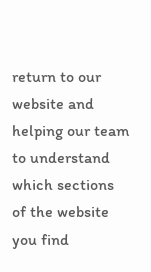return to our website and helping our team to understand which sections of the website you find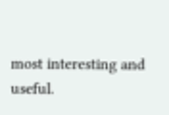most interesting and useful.